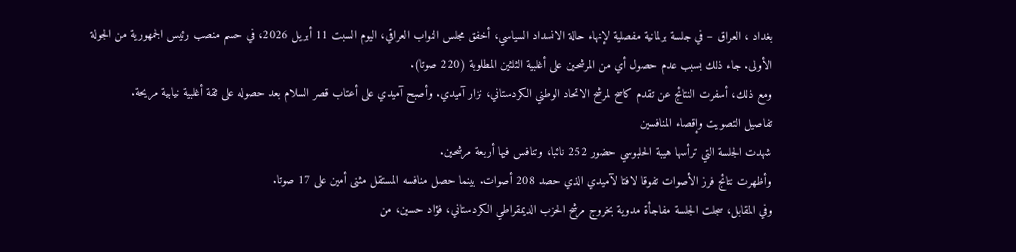بغداد ، العراق – في جلسة برلمانية مفصلية لإنهاء حالة الانسداد السياسي، أخفق مجلس النواب العراقي، اليوم السبت 11 أبريل 2026، في حسم منصب رئيس الجمهورية من الجولة الأولى. جاء ذلك بسبب عدم حصول أي من المرشحين على أغلبية الثلثين المطلوبة (220 صوتا).
ومع ذلك، أسفرت النتائج عن تقدم كاسح لمرشح الاتحاد الوطني الكردستاني، نزار آميدي. وأصبح آميدي على أعتاب قصر السلام بعد حصوله على ثقة أغلبية نيابية مريحة.
تفاصيل التصويت وإقصاء المنافسين
شهدت الجلسة التي ترأسها هيبة الحلبوسي حضور 252 نائبا، وتنافس فيها أربعة مرشحين.
وأظهرت نتائج فرز الأصوات تفوقا لافتا لآميدي الذي حصد 208 أصوات. بينما حصل منافسه المستقل مثنى أمين على 17 صوتا.
وفي المقابل، سجلت الجلسة مفاجأة مدوية بخروج مرشح الحزب الديمقراطي الكردستاني، فؤاد حسين، من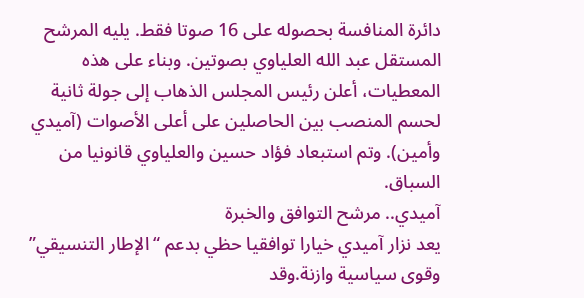دائرة المنافسة بحصوله على 16 صوتا فقط. يليه المرشح المستقل عبد الله العلياوي بصوتين. وبناء على هذه المعطيات، أعلن رئيس المجلس الذهاب إلى جولة ثانية لحسم المنصب بين الحاصلين على أعلى الأصوات (آميدي وأمين). وتم استبعاد فؤاد حسين والعلياوي قانونيا من السباق.
آميدي.. مرشح التوافق والخبرة
يعد نزار آميدي خيارا توافقيا حظي بدعم “الإطار التنسيقي” وقوى سياسية وازنة.وقد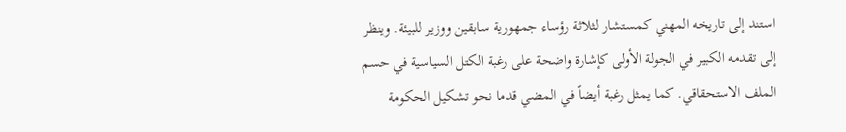استند إلى تاريخه المهني كمستشار لثلاثة رؤساء جمهورية سابقين ووزير للبيئة. وينظر إلى تقدمه الكبير في الجولة الأولى كإشارة واضحة على رغبة الكتل السياسية في حسم الملف الاستحقاقي. كما يمثل رغبة أيضاً في المضي قدما نحو تشكيل الحكومة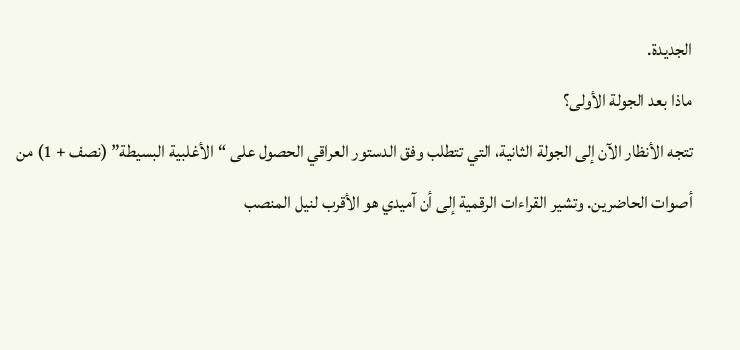الجديدة.
ماذا بعد الجولة الأولى؟
تتجه الأنظار الآن إلى الجولة الثانية، التي تتطلب وفق الدستور العراقي الحصول على “الأغلبية البسيطة” (نصف + 1) من أصوات الحاضرين. وتشير القراءات الرقمية إلى أن آميدي هو الأقرب لنيل المنصب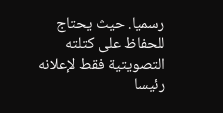رسميا. حيث يحتاج للحفاظ على كتلته التصويتية فقط لإعلانه رئيسا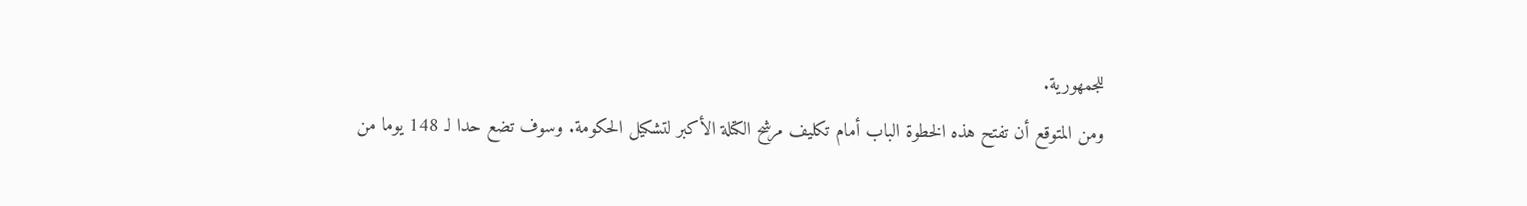للجمهورية.
ومن المتوقع أن تفتح هذه الخطوة الباب أمام تكليف مرشح الكتلة الأكبر لتشكيل الحكومة. وسوف تضع حدا لـ 148 يوما من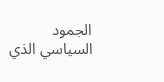الجمود السياسي الذي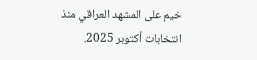خيم على المشهد العراقي منذ انتخابات أكتوبر 2025.